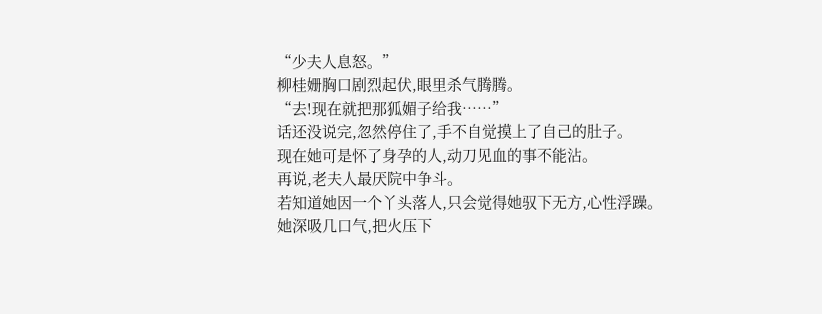“少夫人息怒。”
柳桂姗胸口剧烈起伏,眼里杀气腾腾。
“去!现在就把那狐媚子给我……”
话还没说完,忽然停住了,手不自觉摸上了自己的肚子。
现在她可是怀了身孕的人,动刀见血的事不能沾。
再说,老夫人最厌院中争斗。
若知道她因一个丫头落人,只会觉得她驭下无方,心性浮躁。
她深吸几口气,把火压下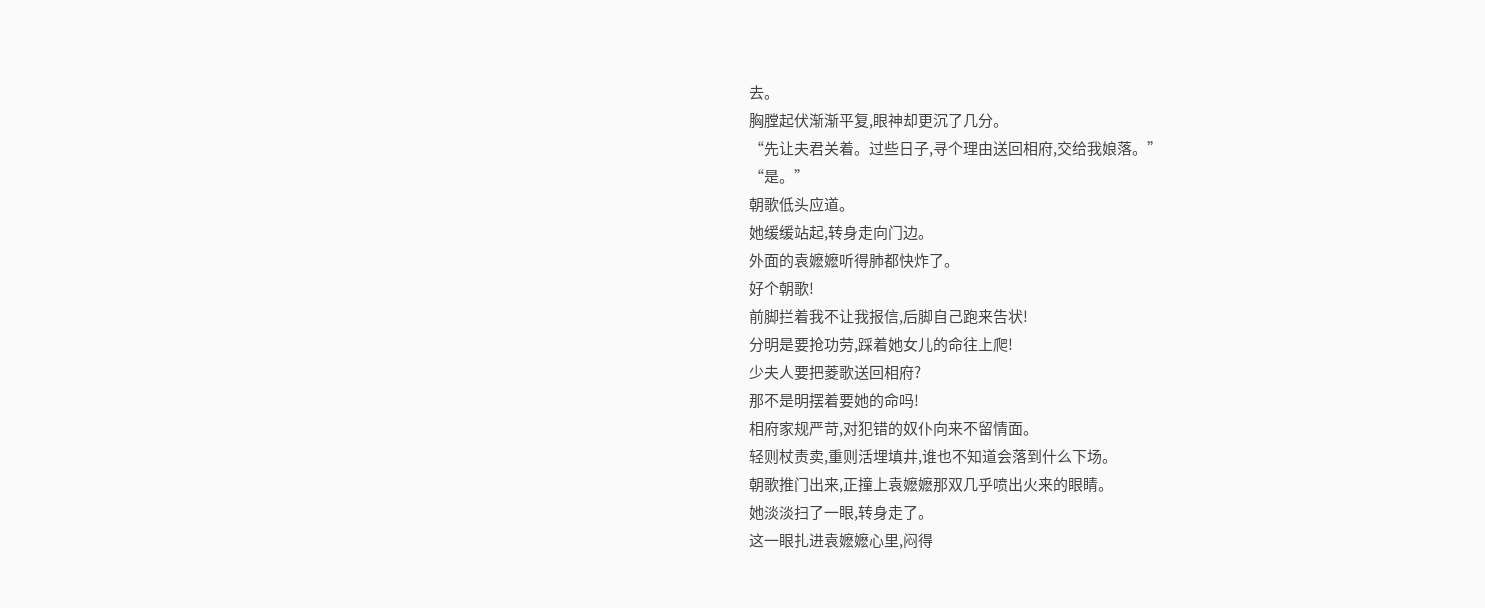去。
胸膛起伏渐渐平复,眼神却更沉了几分。
“先让夫君关着。过些日子,寻个理由送回相府,交给我娘落。”
“是。”
朝歌低头应道。
她缓缓站起,转身走向门边。
外面的袁嬷嬷听得肺都快炸了。
好个朝歌!
前脚拦着我不让我报信,后脚自己跑来告状!
分明是要抢功劳,踩着她女儿的命往上爬!
少夫人要把菱歌送回相府?
那不是明摆着要她的命吗!
相府家规严苛,对犯错的奴仆向来不留情面。
轻则杖责卖,重则活埋填井,谁也不知道会落到什么下场。
朝歌推门出来,正撞上袁嬷嬷那双几乎喷出火来的眼睛。
她淡淡扫了一眼,转身走了。
这一眼扎进袁嬷嬷心里,闷得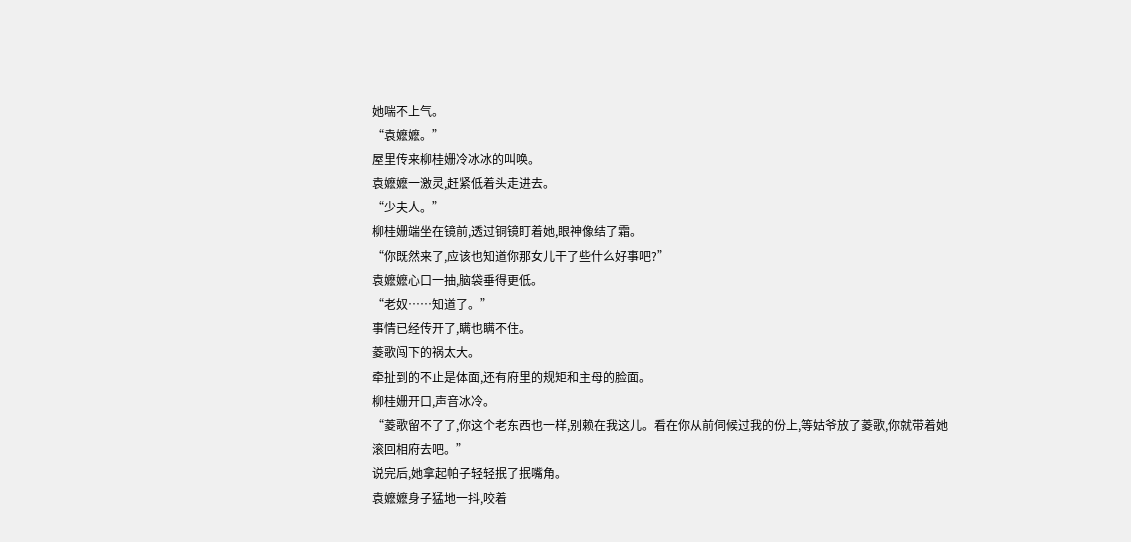她喘不上气。
“袁嬷嬷。”
屋里传来柳桂姗冷冰冰的叫唤。
袁嬷嬷一激灵,赶紧低着头走进去。
“少夫人。”
柳桂姗端坐在镜前,透过铜镜盯着她,眼神像结了霜。
“你既然来了,应该也知道你那女儿干了些什么好事吧?”
袁嬷嬷心口一抽,脑袋垂得更低。
“老奴……知道了。”
事情已经传开了,瞒也瞒不住。
菱歌闯下的祸太大。
牵扯到的不止是体面,还有府里的规矩和主母的脸面。
柳桂姗开口,声音冰冷。
“菱歌留不了了,你这个老东西也一样,别赖在我这儿。看在你从前伺候过我的份上,等姑爷放了菱歌,你就带着她滚回相府去吧。”
说完后,她拿起帕子轻轻抿了抿嘴角。
袁嬷嬷身子猛地一抖,咬着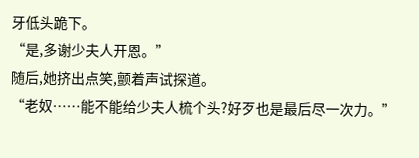牙低头跪下。
“是,多谢少夫人开恩。”
随后,她挤出点笑,颤着声试探道。
“老奴……能不能给少夫人梳个头?好歹也是最后尽一次力。”